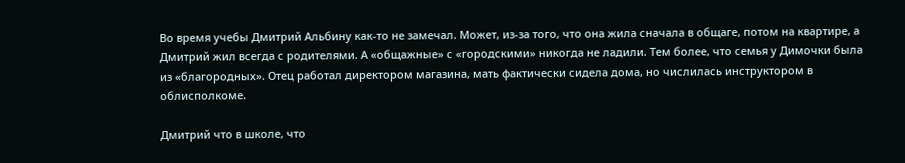Во время учебы Дмитрий Альбину как-то не замечал. Может, из-за того, что она жила сначала в общаге, потом на квартире, а Дмитрий жил всегда с родителями. А «общажные» с «городскими» никогда не ладили. Тем более, что семья у Димочки была из «благородных». Отец работал директором магазина, мать фактически сидела дома, но числилась инструктором в облисполкоме.

Дмитрий что в школе, что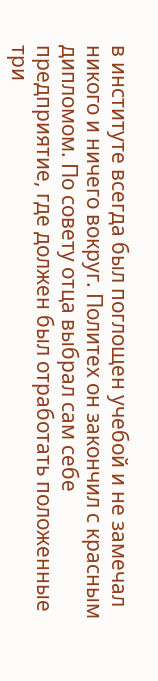в институте всегда был поглощен учебой и не замечал никого и ничего вокруг. Политех он закончил с красным дипломом. По совету отца выбрал сам себе предприятие, где должен был отработать положенные три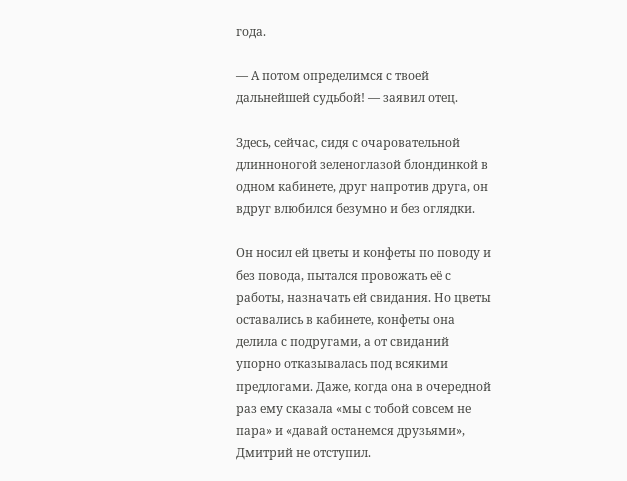года.

— А потом определимся с твоей дальнейшей судьбой! — заявил отец.

Здесь, сейчас, сидя с очаровательной длинноногой зеленоглазой блондинкой в одном кабинете, друг напротив друга, он вдруг влюбился безумно и без оглядки.

Он носил ей цветы и конфеты по поводу и без повода, пытался провожать её с работы, назначать ей свидания. Но цветы оставались в кабинете, конфеты она делила с подругами, а от свиданий упорно отказывалась под всякими предлогами. Даже, когда она в очередной раз ему сказала «мы с тобой совсем не пара» и «давай останемся друзьями», Дмитрий не отступил.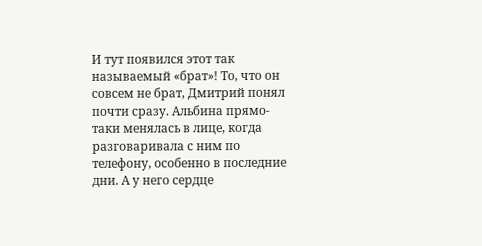И тут появился этот так называемый «брат»! То, что он совсем не брат, Дмитрий понял почти сразу. Альбина прямо-таки менялась в лице, когда разговаривала с ним по телефону, особенно в последние дни. А у него сердце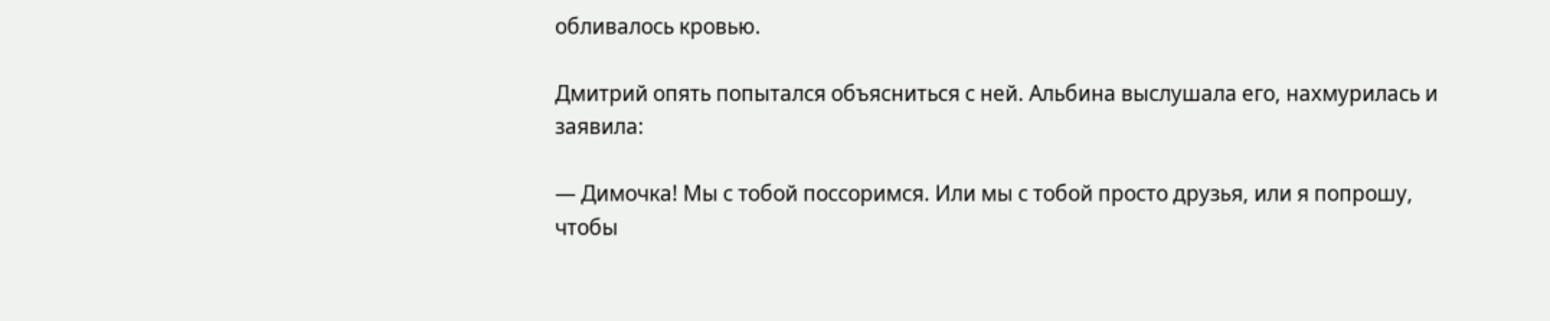обливалось кровью.

Дмитрий опять попытался объясниться с ней. Альбина выслушала его, нахмурилась и заявила:

— Димочка! Мы с тобой поссоримся. Или мы с тобой просто друзья, или я попрошу, чтобы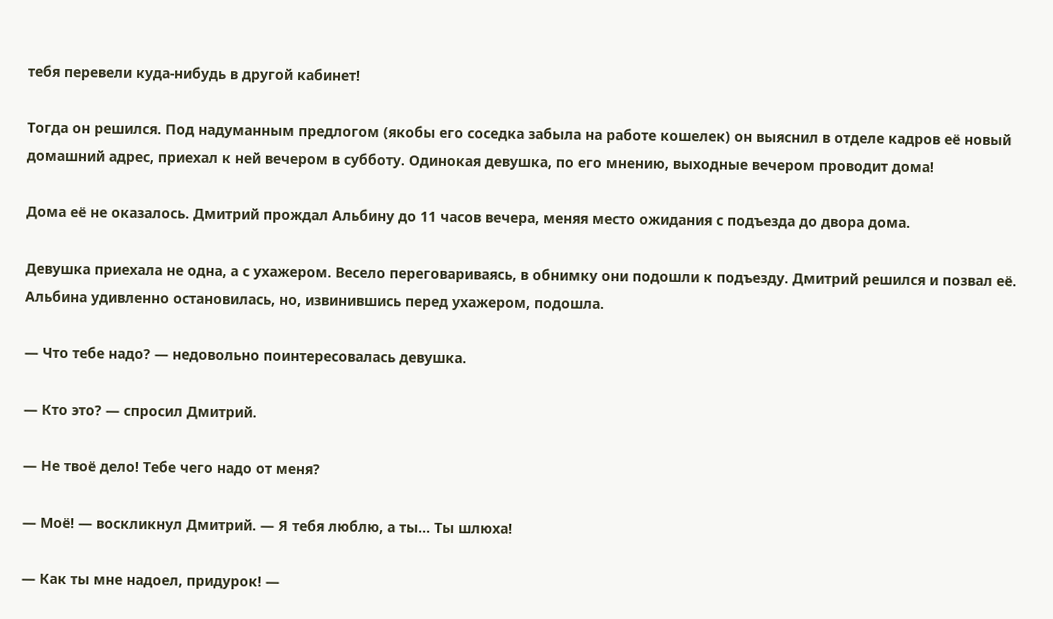тебя перевели куда-нибудь в другой кабинет!

Тогда он решился. Под надуманным предлогом (якобы его соседка забыла на работе кошелек) он выяснил в отделе кадров её новый домашний адрес, приехал к ней вечером в субботу. Одинокая девушка, по его мнению, выходные вечером проводит дома!

Дома её не оказалось. Дмитрий прождал Альбину до 11 часов вечера, меняя место ожидания с подъезда до двора дома.

Девушка приехала не одна, а с ухажером. Весело переговариваясь, в обнимку они подошли к подъезду. Дмитрий решился и позвал её. Альбина удивленно остановилась, но, извинившись перед ухажером, подошла.

— Что тебе надо? — недовольно поинтересовалась девушка.

— Кто это? — спросил Дмитрий.

— Не твоё дело! Тебе чего надо от меня?

— Моё! — воскликнул Дмитрий. — Я тебя люблю, а ты… Ты шлюха!

— Как ты мне надоел, придурок! —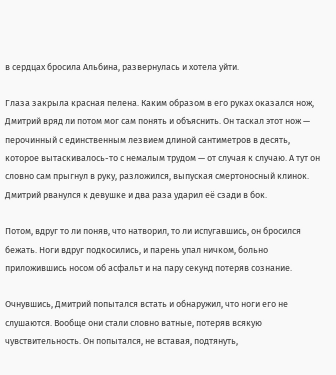в сердцах бросила Альбина, развернулась и хотела уйти.

Глаза закрыла красная пелена. Каким образом в его руках оказался нож, Дмитрий вряд ли потом мог сам понять и объяснить. Он таскал этот нож — перочинный с единственным лезвием длиной сантиметров в десять, которое вытаскивалось-то с немалым трудом — от случая к случаю. А тут он словно сам прыгнул в руку, разложился, выпуская смертоносный клинок. Дмитрий рванулся к девушке и два раза ударил её сзади в бок.

Потом, вдруг то ли поняв, что натворил, то ли испугавшись, он бросился бежать. Ноги вдруг подкосились, и парень упал ничком, больно приложившись носом об асфальт и на пару секунд потеряв сознание.

Очнувшись, Дмитрий попытался встать и обнаружил, что ноги его не слушаются. Вообще они стали словно ватные, потеряв всякую чувствительность. Он попытался, не вставая, подтянуть,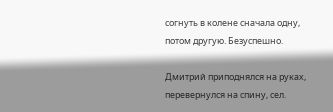согнуть в колене сначала одну, потом другую. Безуспешно.

Дмитрий приподнялся на руках, перевернулся на спину, сел.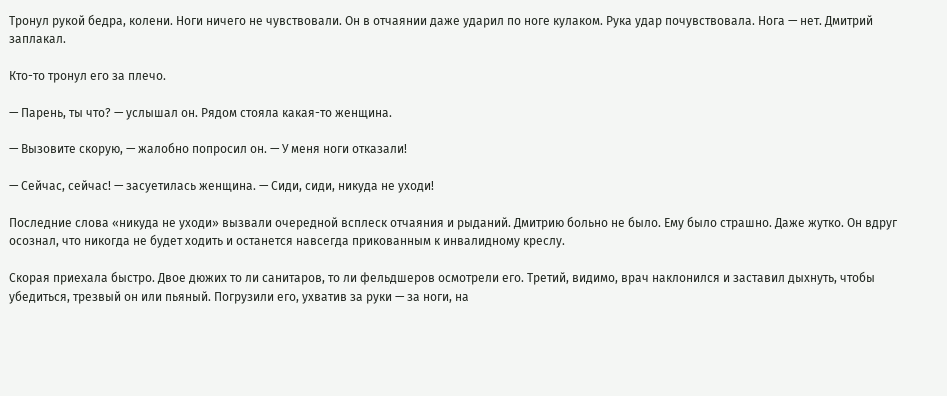Тронул рукой бедра, колени. Ноги ничего не чувствовали. Он в отчаянии даже ударил по ноге кулаком. Рука удар почувствовала. Нога — нет. Дмитрий заплакал.

Кто-то тронул его за плечо.

— Парень, ты что? — услышал он. Рядом стояла какая-то женщина.

— Вызовите скорую, — жалобно попросил он. — У меня ноги отказали!

— Сейчас, сейчас! — засуетилась женщина. — Сиди, сиди, никуда не уходи!

Последние слова «никуда не уходи» вызвали очередной всплеск отчаяния и рыданий. Дмитрию больно не было. Ему было страшно. Даже жутко. Он вдруг осознал, что никогда не будет ходить и останется навсегда прикованным к инвалидному креслу.

Скорая приехала быстро. Двое дюжих то ли санитаров, то ли фельдшеров осмотрели его. Третий, видимо, врач наклонился и заставил дыхнуть, чтобы убедиться, трезвый он или пьяный. Погрузили его, ухватив за руки — за ноги, на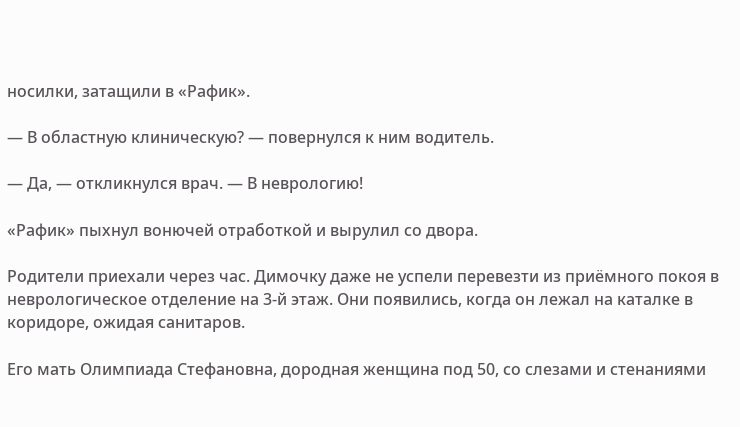носилки, затащили в «Рафик».

— В областную клиническую? — повернулся к ним водитель.

— Да, — откликнулся врач. — В неврологию!

«Рафик» пыхнул вонючей отработкой и вырулил со двора.

Родители приехали через час. Димочку даже не успели перевезти из приёмного покоя в неврологическое отделение на 3-й этаж. Они появились, когда он лежал на каталке в коридоре, ожидая санитаров.

Его мать Олимпиада Стефановна, дородная женщина под 50, со слезами и стенаниями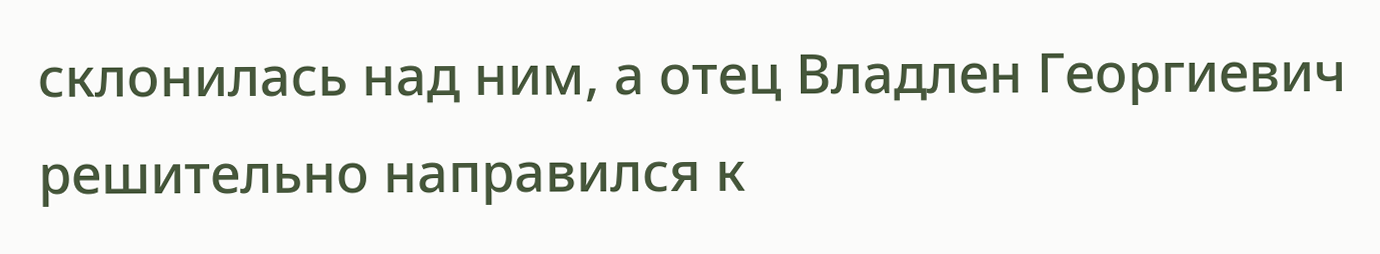склонилась над ним, а отец Владлен Георгиевич решительно направился к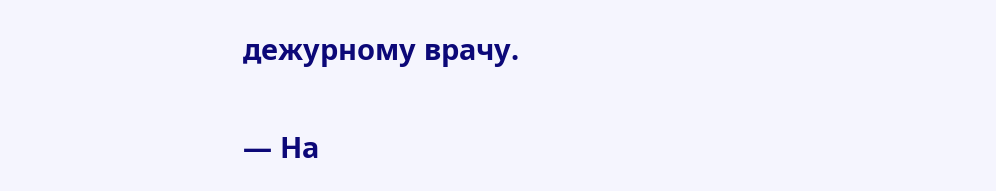дежурному врачу.

— На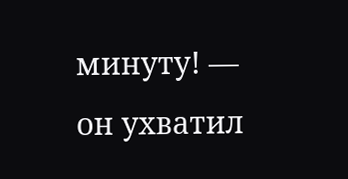минуту! — он ухватил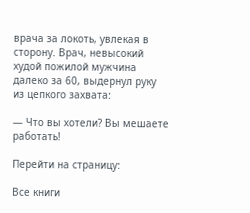врача за локоть, увлекая в сторону. Врач, невысокий худой пожилой мужчина далеко за 60, выдернул руку из цепкого захвата:

— Что вы хотели? Вы мешаете работать!

Перейти на страницу:

Все книги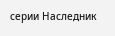серии Наследник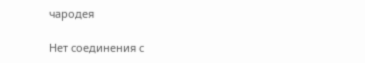чародея

Нет соединения с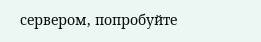сервером, попробуйте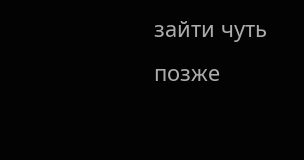зайти чуть позже